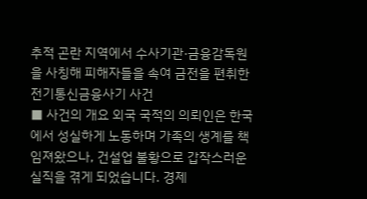추적 곤란 지역에서 수사기관·금융감독원을 사칭해 피해자들을 속여 금전을 편취한 전기통신금융사기 사건
■ 사건의 개요 외국 국적의 의뢰인은 한국에서 성실하게 노동하며 가족의 생계를 책임져왔으나, 건설업 불황으로 갑작스러운 실직을 겪게 되었습니다. 경제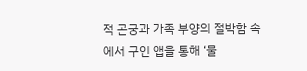적 곤궁과 가족 부양의 절박함 속에서 구인 앱을 통해 ‘물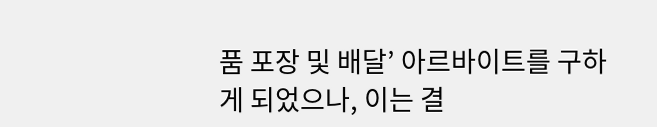품 포장 및 배달’ 아르바이트를 구하게 되었으나, 이는 결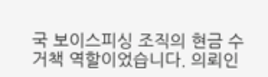국 보이스피싱 조직의 현금 수거책 역할이었습니다. 의뢰인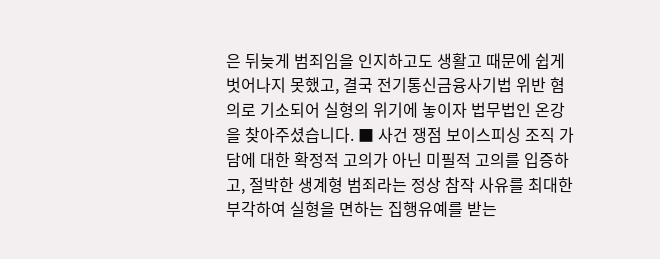은 뒤늦게 범죄임을 인지하고도 생활고 때문에 쉽게 벗어나지 못했고, 결국 전기통신금융사기법 위반 혐의로 기소되어 실형의 위기에 놓이자 법무법인 온강을 찾아주셨습니다. ■ 사건 쟁점 보이스피싱 조직 가담에 대한 확정적 고의가 아닌 미필적 고의를 입증하고, 절박한 생계형 범죄라는 정상 참작 사유를 최대한 부각하여 실형을 면하는 집행유예를 받는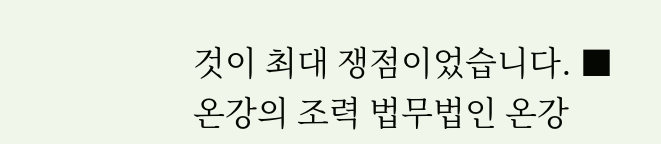것이 최대 쟁점이었습니다. ■ 온강의 조력 법무법인 온강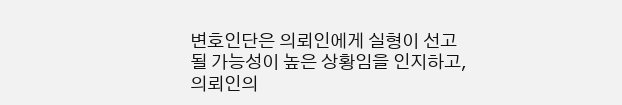변호인단은 의뢰인에게 실형이 선고될 가능성이 높은 상황임을 인지하고, 의뢰인의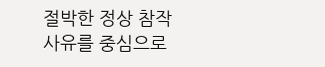절박한 정상 참작 사유를 중심으로